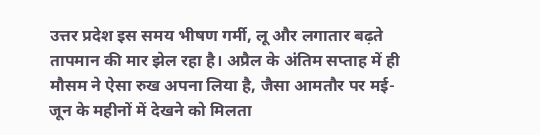उत्तर प्रदेश इस समय भीषण गर्मी, लू और लगातार बढ़ते तापमान की मार झेल रहा है। अप्रैल के अंतिम सप्ताह में ही मौसम ने ऐसा रुख अपना लिया है, जैसा आमतौर पर मई-जून के महीनों में देखने को मिलता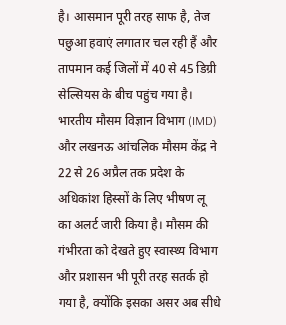है। आसमान पूरी तरह साफ है, तेज पछुआ हवाएं लगातार चल रही हैं और तापमान कई जिलों में 40 से 45 डिग्री सेल्सियस के बीच पहुंच गया है।
भारतीय मौसम विज्ञान विभाग (IMD) और लखनऊ आंचलिक मौसम केंद्र ने 22 से 26 अप्रैल तक प्रदेश के अधिकांश हिस्सों के लिए भीषण लू का अलर्ट जारी किया है। मौसम की गंभीरता को देखते हुए स्वास्थ्य विभाग और प्रशासन भी पूरी तरह सतर्क हो गया है, क्योंकि इसका असर अब सीधे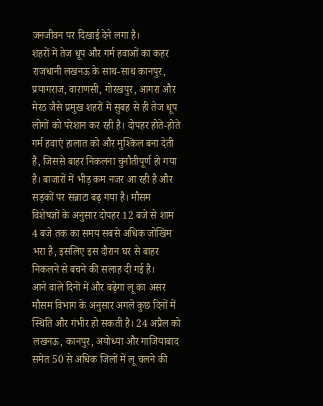जनजीवन पर दिखाई देने लगा है।
शहरों में तेज धूप और गर्म हवाओं का कहर
राजधानी लखनऊ के साथ-साथ कानपुर, प्रयागराज, वाराणसी, गोरखपुर, आगरा और मेरठ जैसे प्रमुख शहरों में सुबह से ही तेज धूप लोगों को परेशान कर रही है। दोपहर होते-होते गर्म हवाएं हालात को और मुश्किल बना देती हैं, जिससे बाहर निकलना चुनौतीपूर्ण हो गया है। बाजारों में भीड़ कम नजर आ रही है और सड़कों पर सन्नाटा बढ़ गया है। मौसम विशेषज्ञों के अनुसार दोपहर 12 बजे से शाम 4 बजे तक का समय सबसे अधिक जोखिम भरा है, इसलिए इस दौरान घर से बाहर निकलने से बचने की सलाह दी गई है।
आने वाले दिनों में और बढ़ेगा लू का असर
मौसम विभाग के अनुसार अगले कुछ दिनों में स्थिति और गंभीर हो सकती है। 24 अप्रैल को लखनऊ, कानपुर, अयोध्या और गाजियाबाद समेत 50 से अधिक जिलों में लू चलने की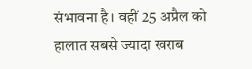संभावना है। वहीं 25 अप्रैल को हालात सबसे ज्यादा खराब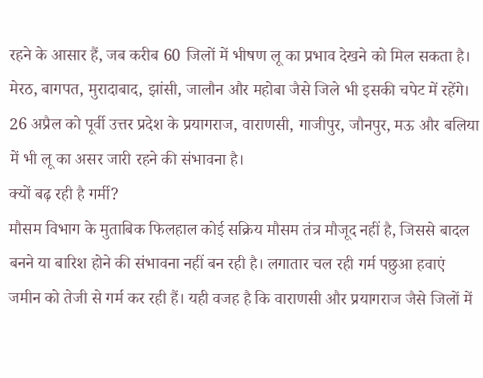रहने के आसार हैं, जब करीब 60 जिलों में भीषण लू का प्रभाव देखने को मिल सकता है। मेरठ, बागपत, मुरादाबाद, झांसी, जालौन और महोबा जैसे जिले भी इसकी चपेट में रहेंगे। 26 अप्रैल को पूर्वी उत्तर प्रदेश के प्रयागराज, वाराणसी, गाजीपुर, जौनपुर, मऊ और बलिया में भी लू का असर जारी रहने की संभावना है।
क्यों बढ़ रही है गर्मी?
मौसम विभाग के मुताबिक फिलहाल कोई सक्रिय मौसम तंत्र मौजूद नहीं है, जिससे बादल बनने या बारिश होने की संभावना नहीं बन रही है। लगातार चल रही गर्म पछुआ हवाएं जमीन को तेजी से गर्म कर रही हैं। यही वजह है कि वाराणसी और प्रयागराज जैसे जिलों में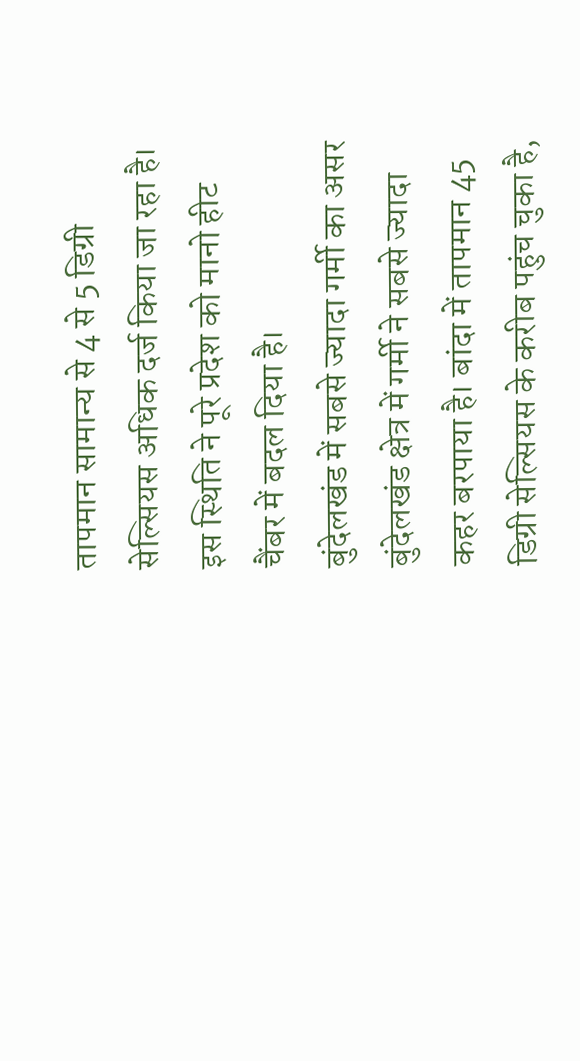तापमान सामान्य से 4 से 5 डिग्री सेल्सियस अधिक दर्ज किया जा रहा है। इस स्थिति ने पूरे प्रदेश को मानो हीट चैंबर में बदल दिया है।
बुंदेलखंड में सबसे ज्यादा गर्मी का असर
बुंदेलखंड क्षेत्र में गर्मी ने सबसे ज्यादा कहर बरपाया है। बांदा में तापमान 45 डिग्री सेल्सियस के करीब पहुंच चुका है,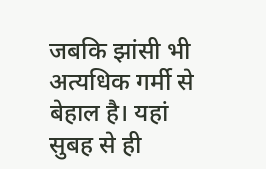जबकि झांसी भी अत्यधिक गर्मी से बेहाल है। यहां सुबह से ही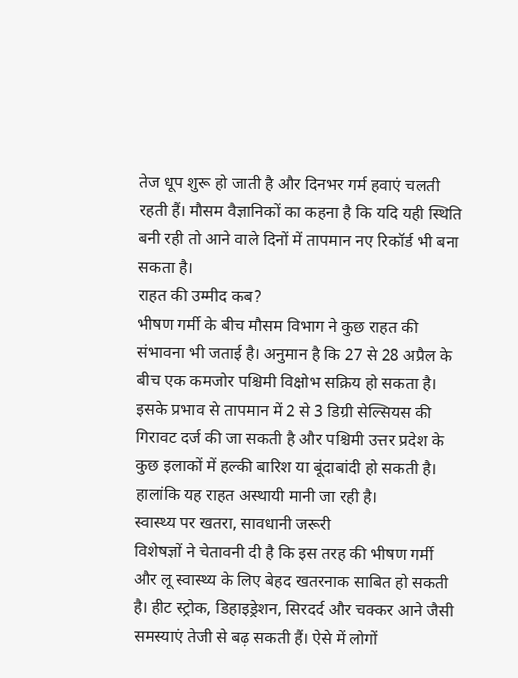तेज धूप शुरू हो जाती है और दिनभर गर्म हवाएं चलती रहती हैं। मौसम वैज्ञानिकों का कहना है कि यदि यही स्थिति बनी रही तो आने वाले दिनों में तापमान नए रिकॉर्ड भी बना सकता है।
राहत की उम्मीद कब?
भीषण गर्मी के बीच मौसम विभाग ने कुछ राहत की संभावना भी जताई है। अनुमान है कि 27 से 28 अप्रैल के बीच एक कमजोर पश्चिमी विक्षोभ सक्रिय हो सकता है। इसके प्रभाव से तापमान में 2 से 3 डिग्री सेल्सियस की गिरावट दर्ज की जा सकती है और पश्चिमी उत्तर प्रदेश के कुछ इलाकों में हल्की बारिश या बूंदाबांदी हो सकती है। हालांकि यह राहत अस्थायी मानी जा रही है।
स्वास्थ्य पर खतरा, सावधानी जरूरी
विशेषज्ञों ने चेतावनी दी है कि इस तरह की भीषण गर्मी और लू स्वास्थ्य के लिए बेहद खतरनाक साबित हो सकती है। हीट स्ट्रोक, डिहाइड्रेशन, सिरदर्द और चक्कर आने जैसी समस्याएं तेजी से बढ़ सकती हैं। ऐसे में लोगों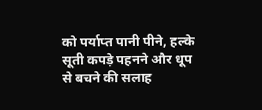को पर्याप्त पानी पीने, हल्के सूती कपड़े पहनने और धूप से बचने की सलाह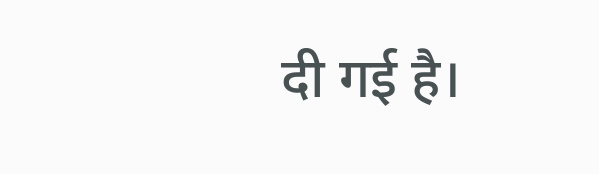दी गई है।